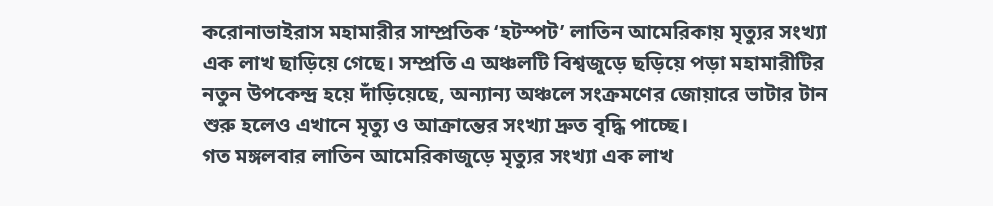করোনাভাইরাস মহামারীর সাম্প্রতিক ‘হটস্পট’ লাতিন আমেরিকায় মৃত্যুর সংখ্যা এক লাখ ছাড়িয়ে গেছে। সম্প্রতি এ অঞ্চলটি বিশ্বজুড়ে ছড়িয়ে পড়া মহামারীটির নতুন উপকেন্দ্র হয়ে দাঁড়িয়েছে, অন্যান্য অঞ্চলে সংক্রমণের জোয়ারে ভাটার টান শুরু হলেও এখানে মৃত্যু ও আক্রান্তের সংখ্যা দ্রুত বৃদ্ধি পাচ্ছে।
গত মঙ্গলবার লাতিন আমেরিকাজুড়ে মৃত্যুর সংখ্যা এক লাখ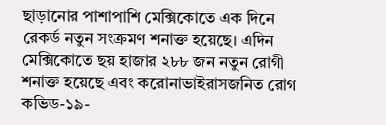ছাড়ানোর পাশাপাশি মেক্সিকোতে এক দিনে রেকর্ড নতুন সংক্রমণ শনাক্ত হয়েছে। এদিন মেক্সিকোতে ছয় হাজার ২৮৮ জন নতুন রোগী শনাক্ত হয়েছে এবং করোনাভাইরাসজনিত রোগ কভিড-১৯-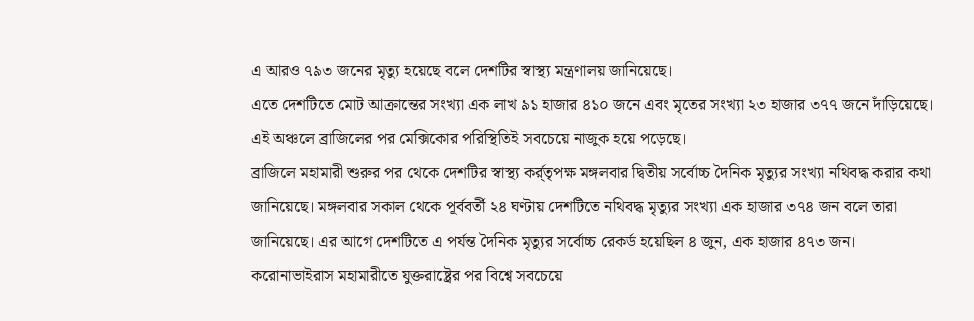এ আরও ৭৯৩ জনের মৃত্যু হয়েছে বলে দেশটির স্বাস্থ্য মন্ত্রণালয় জানিয়েছে।
এতে দেশটিতে মোট আক্রান্তের সংখ্যা এক লাখ ৯১ হাজার ৪১০ জনে এবং মৃতের সংখ্যা ২৩ হাজার ৩৭৭ জনে দাঁড়িয়েছে। এই অঞ্চলে ব্রাজিলের পর মেক্সিকোর পরিস্থিতিই সবচেয়ে নাজুক হয়ে পড়েছে।
ব্রাজিলে মহামারী শুরুর পর থেকে দেশটির স্বাস্থ্য কর্র্তৃপক্ষ মঙ্গলবার দ্বিতীয় সর্বোচ্চ দৈনিক মৃত্যুর সংখ্যা নথিবদ্ধ করার কথা জানিয়েছে। মঙ্গলবার সকাল থেকে পূর্ববর্তী ২৪ ঘণ্টায় দেশটিতে নথিবদ্ধ মৃত্যুর সংখ্যা এক হাজার ৩৭৪ জন বলে তারা জানিয়েছে। এর আগে দেশটিতে এ পর্যন্ত দৈনিক মৃত্যুর সর্বোচ্চ রেকর্ড হয়েছিল ৪ জুন, এক হাজার ৪৭৩ জন।
করোনাভাইরাস মহামারীতে যুক্তরাষ্ট্রের পর বিশ্বে সবচেয়ে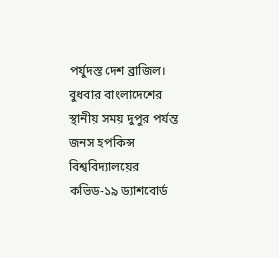পর্যুদস্ত দেশ ব্রাজিল। বুধবার বাংলাদেশের স্থানীয় সময় দুপুর পর্যন্ত জনস হপকিন্স বিশ্ববিদ্যালয়ের কভিড-১৯ ড্যাশবোর্ড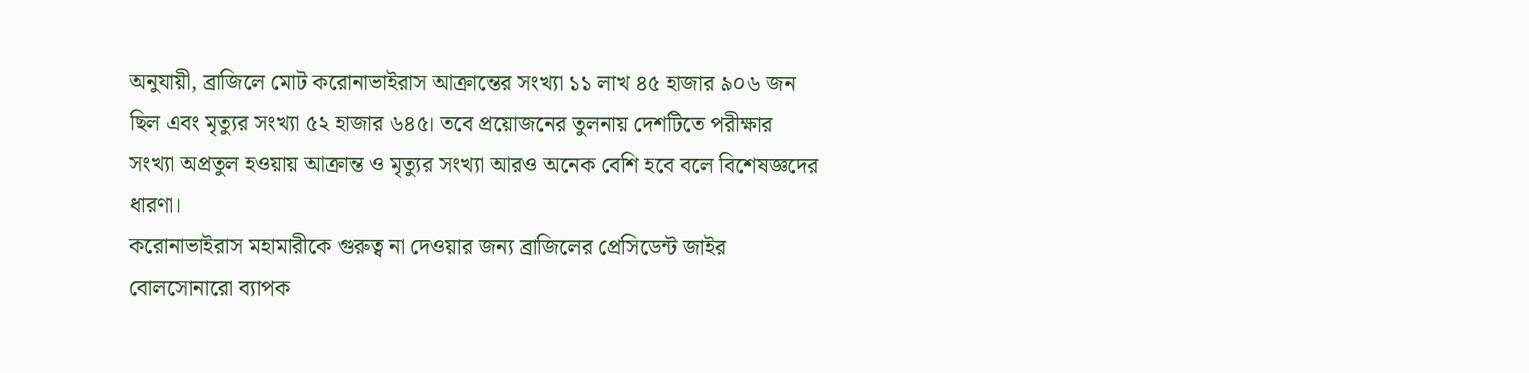অনুযায়ী, ব্রাজিলে মোট করোনাভাইরাস আক্রান্তের সংখ্যা ১১ লাখ ৪৫ হাজার ৯০৬ জন ছিল এবং মৃত্যুর সংখ্যা ৫২ হাজার ৬৪৫। তবে প্রয়োজনের তুলনায় দেশটিতে পরীক্ষার সংখ্যা অপ্রতুল হওয়ায় আক্রান্ত ও মৃত্যুর সংখ্যা আরও অনেক বেশি হবে বলে বিশেষজ্ঞদের ধারণা।
করোনাভাইরাস মহামারীকে গুরুত্ব না দেওয়ার জন্য ব্রাজিলের প্রেসিডেন্ট জাইর বোলসোনারো ব্যাপক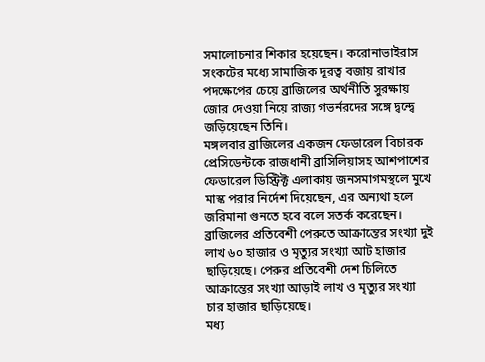সমালোচনার শিকার হয়েছেন। করোনাভাইরাস সংকটের মধ্যে সামাজিক দূরত্ব বজায় রাখার পদক্ষেপের চেয়ে ব্রাজিলের অর্থনীতি সুরক্ষায় জোর দেওয়া নিয়ে রাজ্য গভর্নরদের সঙ্গে দ্বন্দ্বে জড়িয়েছেন তিনি।
মঙ্গলবার ব্রাজিলের একজন ফেডারেল বিচারক প্রেসিডেন্টকে রাজধানী ব্রাসিলিয়াসহ আশপাশের ফেডারেল ডিস্ট্রিক্ট এলাকায় জনসমাগমস্থলে মুখে মাস্ক পরার নির্দেশ দিয়েছেন, এর অন্যথা হলে জরিমানা গুনতে হবে বলে সতর্ক করেছেন।
ব্রাজিলের প্রতিবেশী পেরুতে আক্রান্তের সংখ্যা দুই লাখ ৬০ হাজার ও মৃত্যুর সংখ্যা আট হাজার ছাড়িয়েছে। পেরুর প্রতিবেশী দেশ চিলিতে আক্রান্তের সংখ্যা আড়াই লাখ ও মৃত্যুর সংখ্যা চার হাজার ছাড়িয়েছে।
মধ্য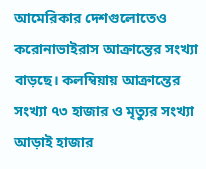আমেরিকার দেশগুলোতেও করোনাভাইরাস আক্রান্তের সংখ্যা বাড়ছে। কলম্বিয়ায় আক্রান্তের সংখ্যা ৭৩ হাজার ও মৃত্যুর সংখ্যা আড়াই হাজার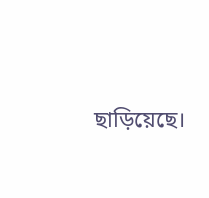ছাড়িয়েছে।